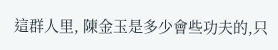這群人里, 陳金玉是多少會些功夫的,只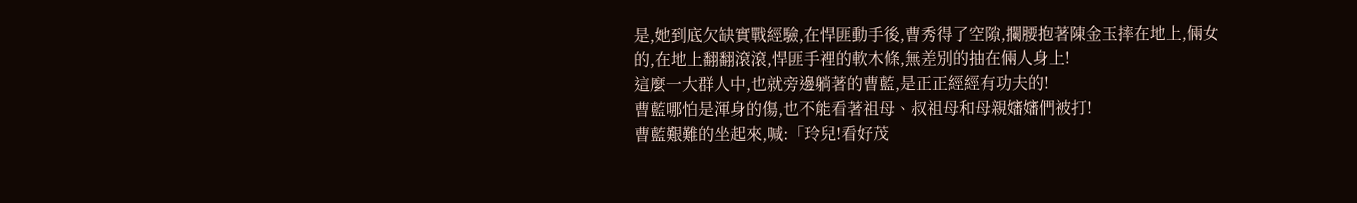是,她到底欠缺實戰經驗,在悍匪動手後,曹秀得了空隙,攔腰抱著陳金玉摔在地上,倆女的,在地上翻翻滾滾,悍匪手裡的軟木條,無差別的抽在倆人身上!
這麼一大群人中,也就旁邊躺著的曹藍,是正正經經有功夫的!
曹藍哪怕是渾身的傷,也不能看著祖母、叔祖母和母親嬸嬸們被打!
曹藍艱難的坐起來,喊:「玲兒!看好茂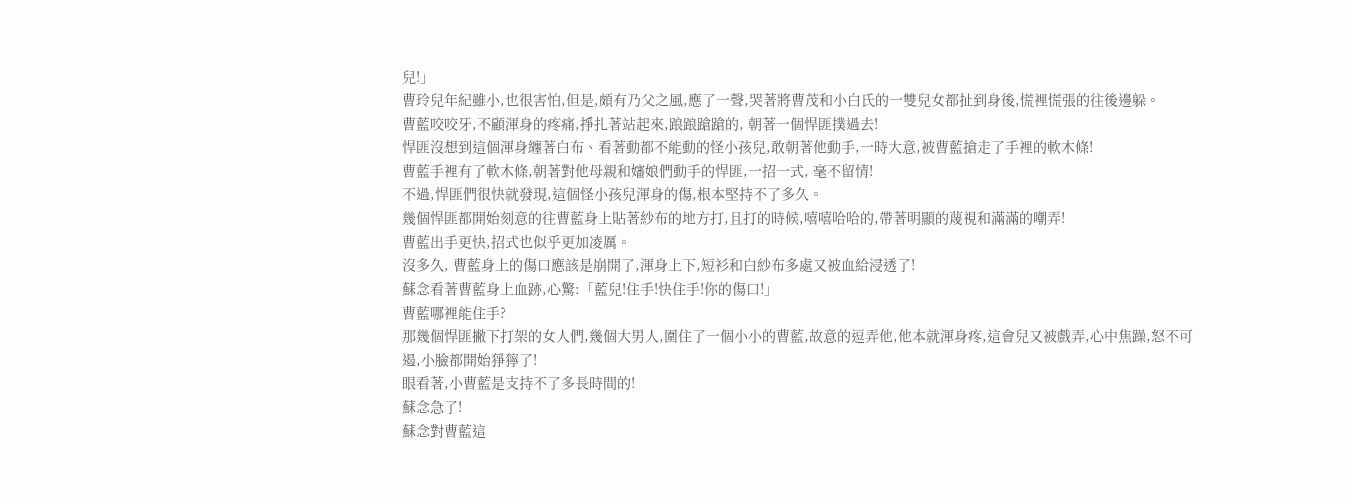兒!」
曹玲兒年紀雖小,也很害怕,但是,頗有乃父之風,應了一聲,哭著將曹茂和小白氏的一雙兒女都扯到身後,慌裡慌張的往後邊躲。
曹藍咬咬牙,不顧渾身的疼痛,掙扎著站起來,踉踉蹌蹌的, 朝著一個悍匪撲過去!
悍匪沒想到這個渾身纏著白布、看著動都不能動的怪小孩兒,敢朝著他動手,一時大意,被曹藍搶走了手裡的軟木條!
曹藍手裡有了軟木條,朝著對他母親和嬸娘們動手的悍匪,一招一式, 毫不留情!
不過,悍匪們很快就發現,這個怪小孩兒渾身的傷,根本堅持不了多久。
幾個悍匪都開始刻意的往曹藍身上貼著紗布的地方打,且打的時候,嘻嘻哈哈的,帶著明顯的蔑視和滿滿的嘲弄!
曹藍出手更快,招式也似乎更加凌厲。
沒多久, 曹藍身上的傷口應該是崩開了,渾身上下,短衫和白紗布多處又被血給浸透了!
蘇念看著曹藍身上血跡,心驚:「藍兒!住手!快住手!你的傷口!」
曹藍哪裡能住手?
那幾個悍匪撇下打架的女人們,幾個大男人,圍住了一個小小的曹藍,故意的逗弄他,他本就渾身疼,這會兒又被戲弄,心中焦躁,怒不可遏,小臉都開始猙獰了!
眼看著,小曹藍是支持不了多長時間的!
蘇念急了!
蘇念對曹藍這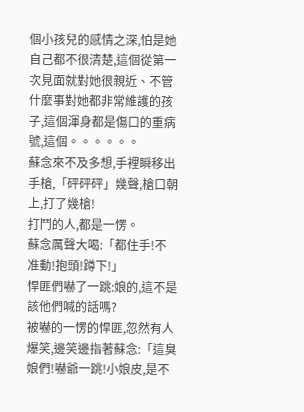個小孩兒的感情之深,怕是她自己都不很清楚,這個從第一次見面就對她很親近、不管什麼事對她都非常維護的孩子,這個渾身都是傷口的重病號,這個。。。。。。
蘇念來不及多想,手裡瞬移出手槍,「砰砰砰」幾聲,槍口朝上,打了幾槍!
打鬥的人,都是一愣。
蘇念厲聲大喝:「都住手!不准動!抱頭!蹲下!」
悍匪們嚇了一跳:娘的,這不是該他們喊的話嗎?
被嚇的一愣的悍匪,忽然有人爆笑,邊笑邊指著蘇念:「這臭娘們!嚇爺一跳!小娘皮,是不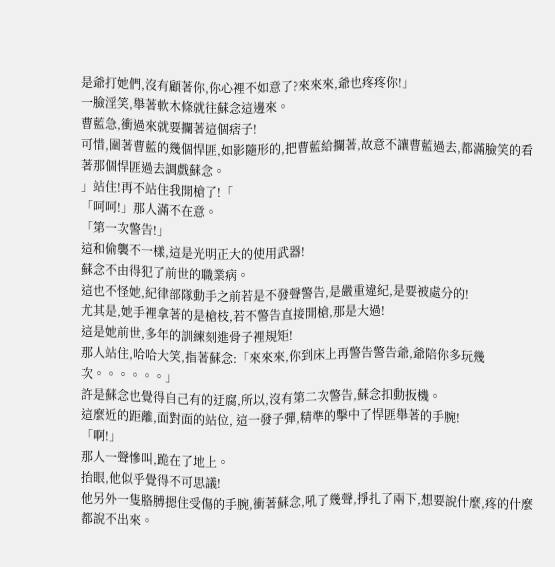是爺打她們,沒有顧著你,你心裡不如意了?來來來,爺也疼疼你!」
一臉淫笑,舉著軟木條就往蘇念這邊來。
曹藍急,衝過來就要攔著這個痞子!
可惜,圍著曹藍的幾個悍匪,如影隨形的,把曹藍給攔著,故意不讓曹藍過去,都滿臉笑的看著那個悍匪過去調戲蘇念。
」站住!再不站住我開槍了!「
「呵呵!」那人滿不在意。
「第一次警告!」
這和偷襲不一樣,這是光明正大的使用武器!
蘇念不由得犯了前世的職業病。
這也不怪她,紀律部隊動手之前若是不發聲警告,是嚴重違紀,是要被處分的!
尤其是,她手裡拿著的是槍枝,若不警告直接開槍,那是大過!
這是她前世,多年的訓練刻進骨子裡規矩!
那人站住,哈哈大笑,指著蘇念:「來來來,你到床上再警告警告爺,爺陪你多玩幾次。。。。。。」
許是蘇念也覺得自己有的迂腐,所以,沒有第二次警告,蘇念扣動扳機。
這麼近的距離,面對面的站位, 這一發子彈,精準的擊中了悍匪舉著的手腕!
「啊!」
那人一聲慘叫,跪在了地上。
抬眼,他似乎覺得不可思議!
他另外一隻胳膊摁住受傷的手腕,衝著蘇念,吼了幾聲,掙扎了兩下,想要說什麼,疼的什麼都說不出來。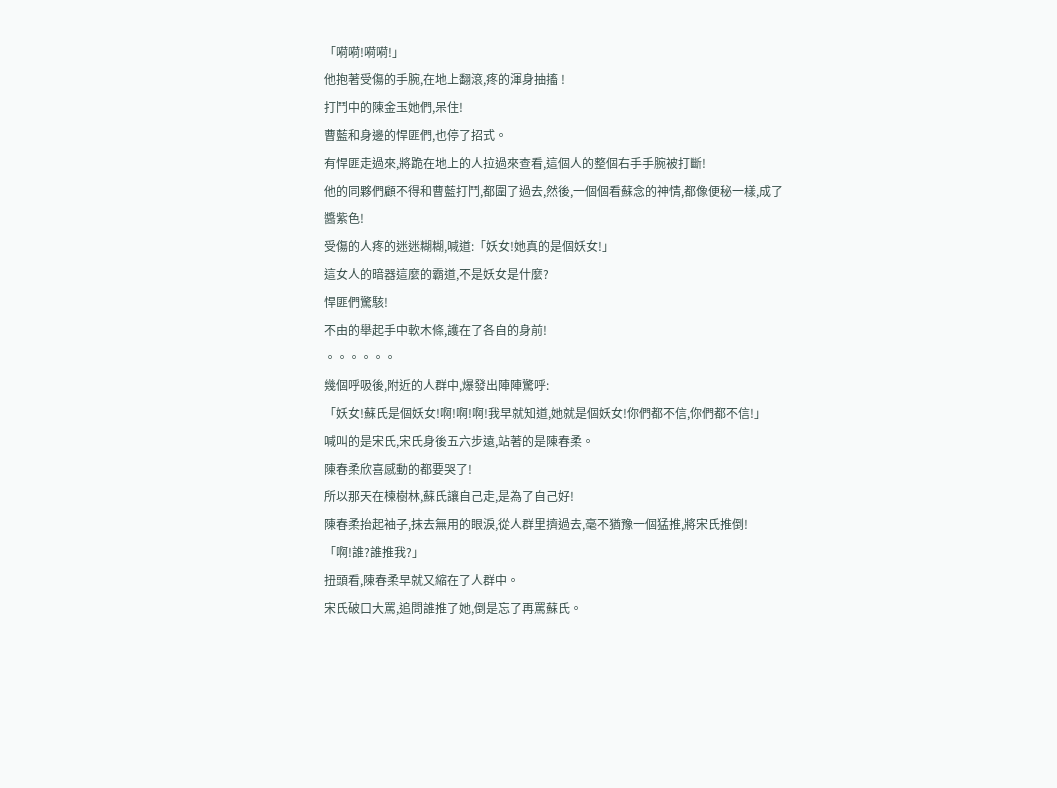「嗬嗬!嗬嗬!」
他抱著受傷的手腕,在地上翻滾,疼的渾身抽搐 !
打鬥中的陳金玉她們,呆住!
曹藍和身邊的悍匪們,也停了招式。
有悍匪走過來,將跪在地上的人拉過來查看,這個人的整個右手手腕被打斷!
他的同夥們顧不得和曹藍打鬥,都圍了過去,然後,一個個看蘇念的神情,都像便秘一樣,成了醬紫色!
受傷的人疼的迷迷糊糊,喊道:「妖女!她真的是個妖女!」
這女人的暗器這麼的霸道,不是妖女是什麼?
悍匪們驚駭!
不由的舉起手中軟木條,護在了各自的身前!
。。。。。。
幾個呼吸後,附近的人群中,爆發出陣陣驚呼:
「妖女!蘇氏是個妖女!啊!啊!啊!我早就知道,她就是個妖女!你們都不信,你們都不信!」
喊叫的是宋氏,宋氏身後五六步遠,站著的是陳春柔。
陳春柔欣喜感動的都要哭了!
所以那天在楝樹林,蘇氏讓自己走,是為了自己好!
陳春柔抬起袖子,抹去無用的眼淚,從人群里擠過去,毫不猶豫一個猛推,將宋氏推倒!
「啊!誰?誰推我?」
扭頭看,陳春柔早就又縮在了人群中。
宋氏破口大罵,追問誰推了她,倒是忘了再罵蘇氏。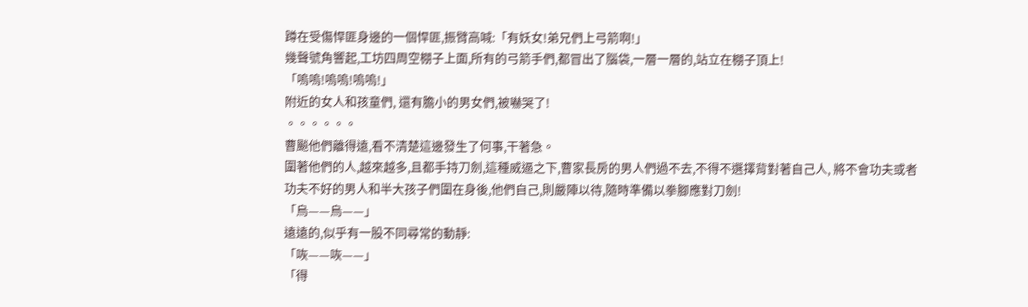蹲在受傷悍匪身邊的一個悍匪,振臂高喊:「有妖女!弟兄們上弓箭啊!」
幾聲號角響起,工坊四周空棚子上面,所有的弓箭手們,都冒出了腦袋,一層一層的,站立在棚子頂上!
「嗚嗚!嗚嗚!嗚嗚!」
附近的女人和孩童們, 還有膽小的男女們,被嚇哭了!
。。。。。。
曹飈他們離得遠,看不清楚這邊發生了何事,干著急。
圍著他們的人,越來越多,且都手持刀劍,這種威逼之下,曹家長房的男人們過不去,不得不選擇背對著自己人, 將不會功夫或者功夫不好的男人和半大孩子們圍在身後,他們自己,則嚴陣以待,隨時準備以拳腳應對刀劍!
「烏——烏——」
遠遠的,似乎有一股不同尋常的動靜:
「咴——咴——」
「得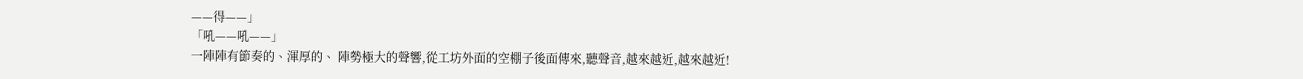——得——」
「吼——吼——」
一陣陣有節奏的、渾厚的、 陣勢極大的聲響,從工坊外面的空棚子後面傳來,聽聲音,越來越近,越來越近!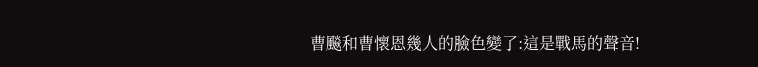曹飈和曹懷恩幾人的臉色變了:這是戰馬的聲音!